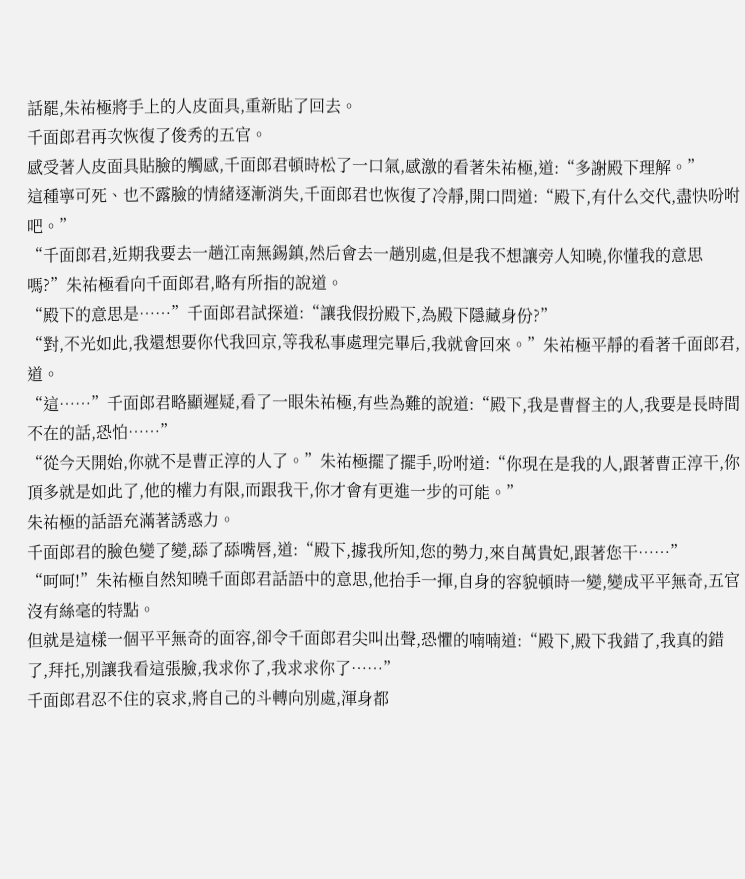話罷,朱祐極將手上的人皮面具,重新貼了回去。
千面郎君再次恢復了俊秀的五官。
感受著人皮面具貼臉的觸感,千面郎君頓時松了一口氣,感激的看著朱祐極,道:“多謝殿下理解。”
這種寧可死、也不露臉的情緒逐漸消失,千面郎君也恢復了冷靜,開口問道:“殿下,有什么交代,盡快吩咐吧。”
“千面郎君,近期我要去一趟江南無錫鎮,然后會去一趟別處,但是我不想讓旁人知曉,你懂我的意思嗎?”朱祐極看向千面郎君,略有所指的說道。
“殿下的意思是……”千面郎君試探道:“讓我假扮殿下,為殿下隱藏身份?”
“對,不光如此,我還想要你代我回京,等我私事處理完畢后,我就會回來。”朱祐極平靜的看著千面郎君,道。
“這……”千面郎君略顯遲疑,看了一眼朱祐極,有些為難的說道:“殿下,我是曹督主的人,我要是長時間不在的話,恐怕……”
“從今天開始,你就不是曹正淳的人了。”朱祐極擺了擺手,吩咐道:“你現在是我的人,跟著曹正淳干,你頂多就是如此了,他的權力有限,而跟我干,你才會有更進一步的可能。”
朱祐極的話語充滿著誘惑力。
千面郎君的臉色變了變,舔了舔嘴唇,道:“殿下,據我所知,您的勢力,來自萬貴妃,跟著您干……”
“呵呵!”朱祐極自然知曉千面郎君話語中的意思,他抬手一揮,自身的容貌頓時一變,變成平平無奇,五官沒有絲毫的特點。
但就是這樣一個平平無奇的面容,卻令千面郎君尖叫出聲,恐懼的喃喃道:“殿下,殿下我錯了,我真的錯了,拜托,別讓我看這張臉,我求你了,我求求你了……”
千面郎君忍不住的哀求,將自己的斗轉向別處,渾身都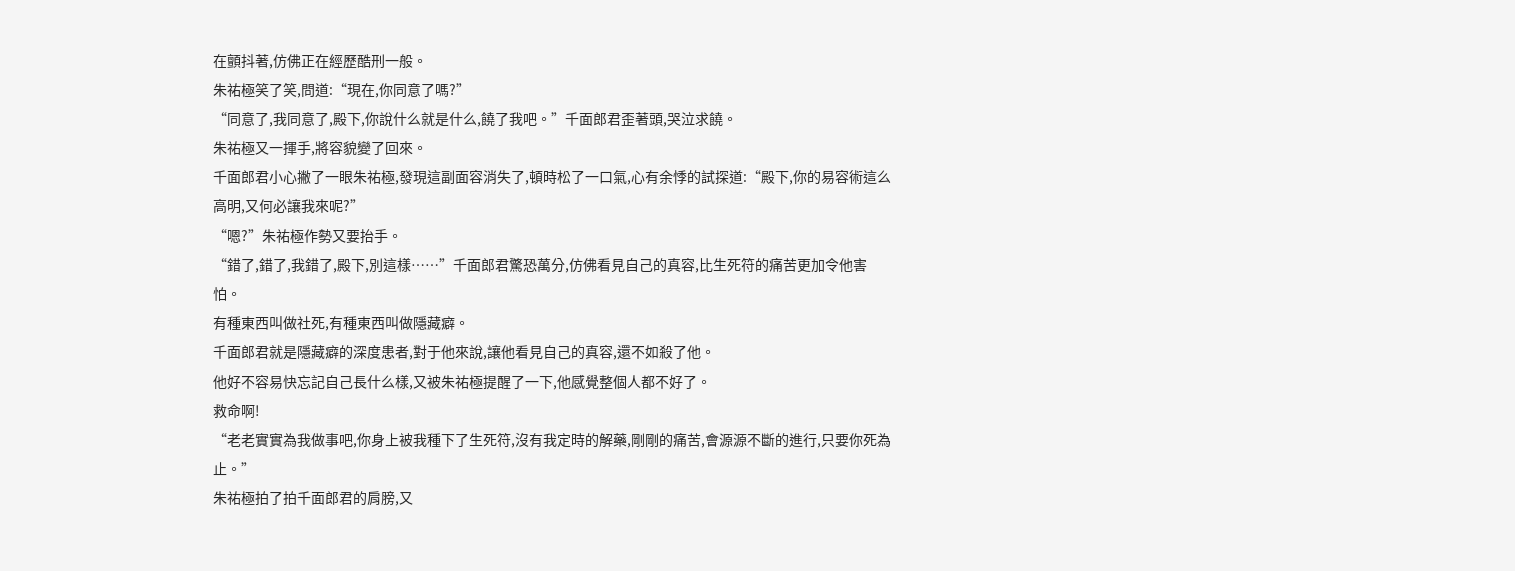在顫抖著,仿佛正在經歷酷刑一般。
朱祐極笑了笑,問道:“現在,你同意了嗎?”
“同意了,我同意了,殿下,你說什么就是什么,饒了我吧。”千面郎君歪著頭,哭泣求饒。
朱祐極又一揮手,將容貌變了回來。
千面郎君小心撇了一眼朱祐極,發現這副面容消失了,頓時松了一口氣,心有余悸的試探道:“殿下,你的易容術這么高明,又何必讓我來呢?”
“嗯?”朱祐極作勢又要抬手。
“錯了,錯了,我錯了,殿下,別這樣……”千面郎君驚恐萬分,仿佛看見自己的真容,比生死符的痛苦更加令他害怕。
有種東西叫做社死,有種東西叫做隱藏癖。
千面郎君就是隱藏癖的深度患者,對于他來說,讓他看見自己的真容,還不如殺了他。
他好不容易快忘記自己長什么樣,又被朱祐極提醒了一下,他感覺整個人都不好了。
救命啊!
“老老實實為我做事吧,你身上被我種下了生死符,沒有我定時的解藥,剛剛的痛苦,會源源不斷的進行,只要你死為止。”
朱祐極拍了拍千面郎君的肩膀,又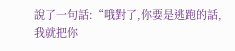說了一句話:“哦對了,你要是逃跑的話,我就把你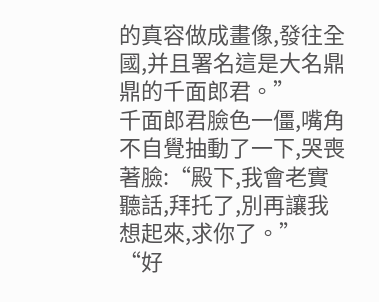的真容做成畫像,發往全國,并且署名這是大名鼎鼎的千面郎君。”
千面郎君臉色一僵,嘴角不自覺抽動了一下,哭喪著臉:“殿下,我會老實聽話,拜托了,別再讓我想起來,求你了。”
“好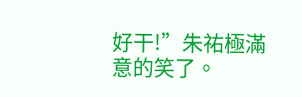好干!”朱祐極滿意的笑了。